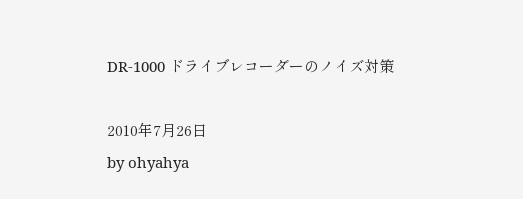DR-1000 ドライブレコーダーのノイズ対策

2010年7月26日
by ohyahya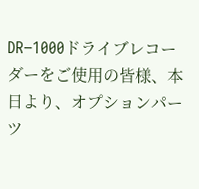DR−1000ドライブレコーダーをご使用の皆様、本日より、オプションパーツ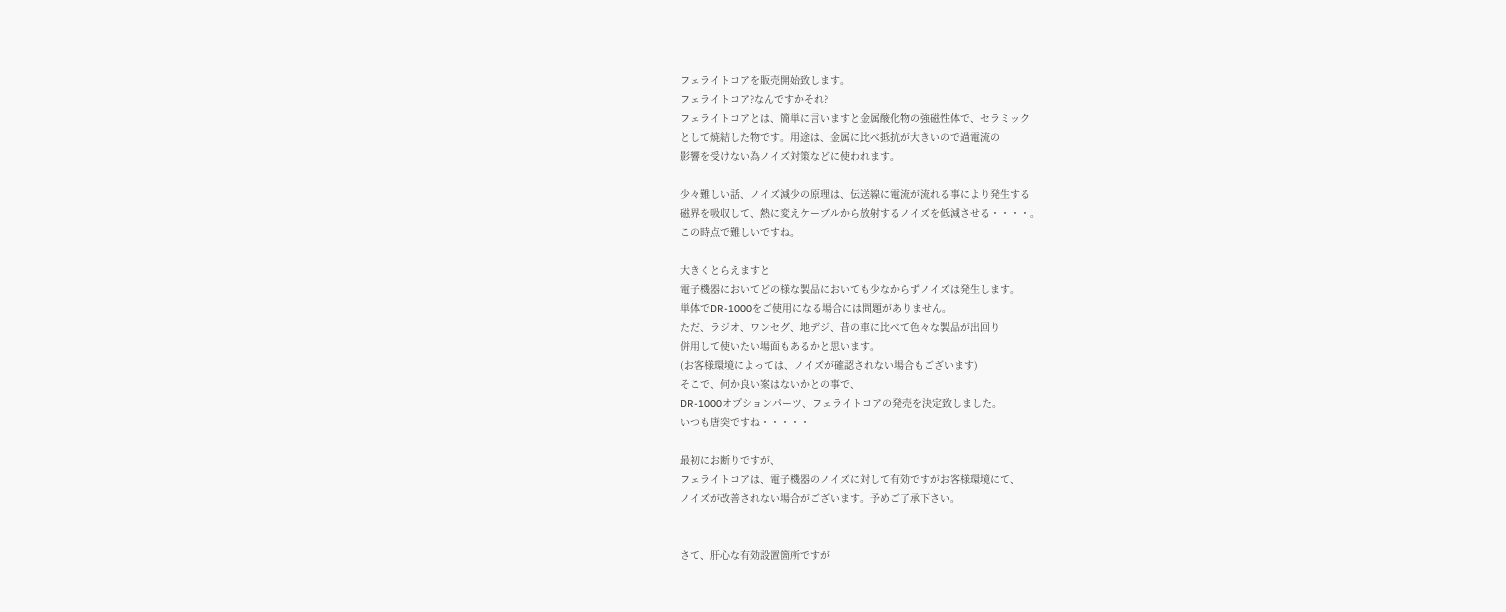フェライトコアを販売開始致します。
フェライトコア?なんですかそれ?
フェライトコアとは、簡単に言いますと金属酸化物の強磁性体で、セラミック
として焼結した物です。用途は、金属に比べ抵抗が大きいので過電流の
影響を受けない為ノイズ対策などに使われます。

少々難しい話、ノイズ減少の原理は、伝送線に電流が流れる事により発生する
磁界を吸収して、熱に変えケーブルから放射するノイズを低減させる・・・・。
この時点で難しいですね。

大きくとらえますと
電子機器においてどの様な製品においても少なからずノイズは発生します。
単体でDR-1000をご使用になる場合には問題がありません。
ただ、ラジオ、ワンセグ、地デジ、昔の車に比べて色々な製品が出回り
併用して使いたい場面もあるかと思います。
(お客様環境によっては、ノイズが確認されない場合もございます)
そこで、何か良い案はないかとの事で、
DR-1000オプションパーツ、フェライトコアの発売を決定致しました。
いつも唐突ですね・・・・・

最初にお断りですが、
フェライトコアは、電子機器のノイズに対して有効ですがお客様環境にて、
ノイズが改善されない場合がございます。予めご了承下さい。


さて、肝心な有効設置箇所ですが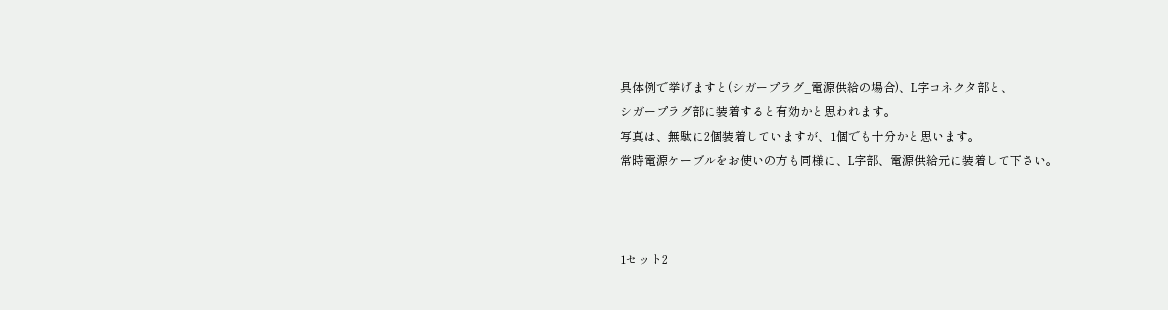具体例で挙げますと(シガープラグ_電源供給の場合)、L字コネクタ部と、
シガープラグ部に装着すると有効かと思われます。
写真は、無駄に2個装着していますが、1個でも十分かと思います。
常時電源ケーブルをお使いの方も同様に、L字部、電源供給元に装着して下さい。



1セット2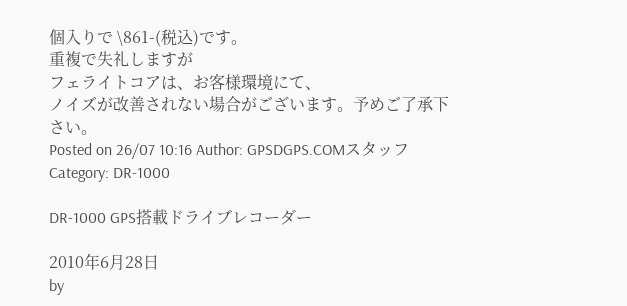個入りで \861-(税込)です。
重複で失礼しますが
フェライトコアは、お客様環境にて、
ノイズが改善されない場合がございます。予めご了承下さい。
Posted on 26/07 10:16 Author: GPSDGPS.COMスタッフ
Category: DR-1000

DR-1000 GPS搭載ドライブレコーダー

2010年6月28日
by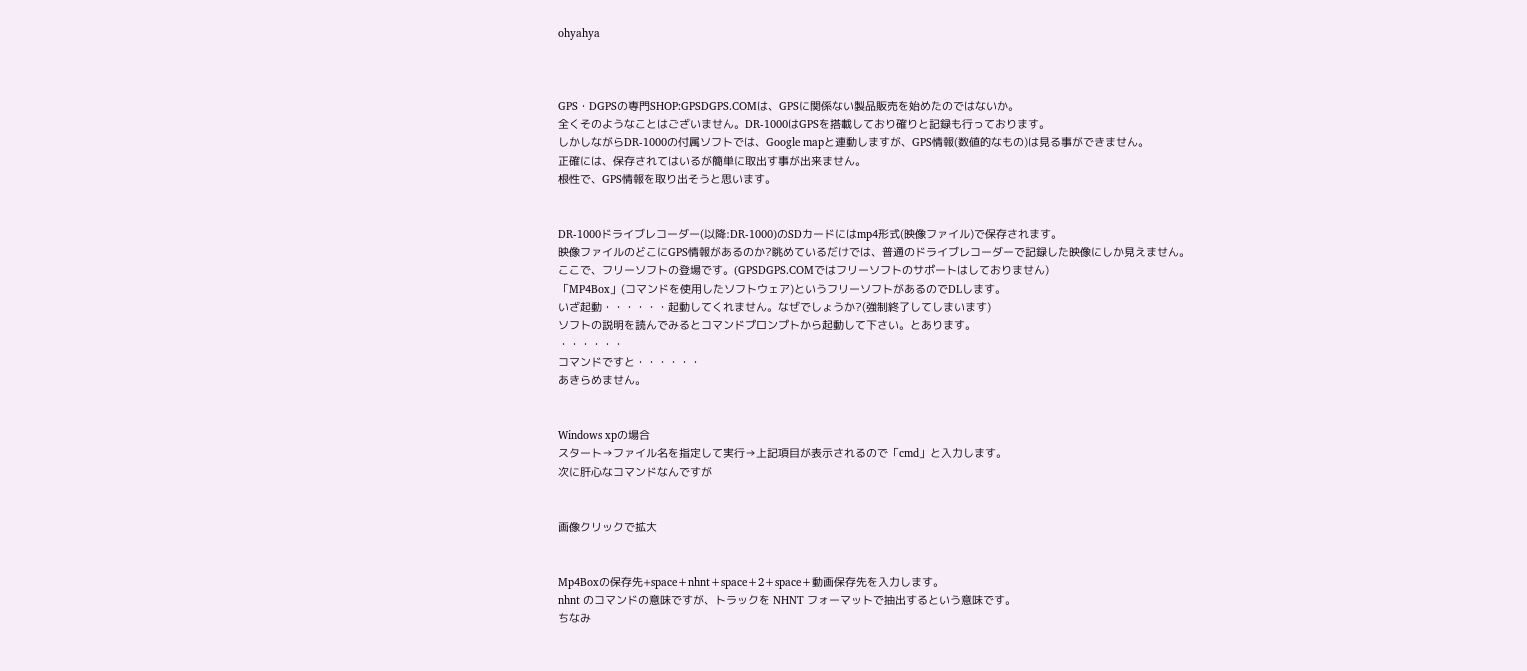ohyahya



GPS・DGPSの専門SHOP:GPSDGPS.COMは、GPSに関係ない製品販売を始めたのではないか。
全くそのようなことはございません。DR-1000はGPSを搭載しており確りと記録も行っております。
しかしながらDR-1000の付属ソフトでは、Google mapと連動しますが、GPS情報(数値的なもの)は見る事ができません。
正確には、保存されてはいるが簡単に取出す事が出来ません。
根性で、GPS情報を取り出そうと思います。


DR-1000ドライブレコーダー(以降:DR-1000)のSDカードにはmp4形式(映像ファイル)で保存されます。
映像ファイルのどこにGPS情報があるのか?眺めているだけでは、普通のドライブレコーダーで記録した映像にしか見えません。
ここで、フリーソフトの登場です。(GPSDGPS.COMではフリーソフトのサポートはしておりません)
「MP4Box」(コマンドを使用したソフトウェア)というフリーソフトがあるのでDLします。
いざ起動・・・・・・起動してくれません。なぜでしょうか?(強制終了してしまいます)
ソフトの説明を読んでみるとコマンドプロンプトから起動して下さい。とあります。
・・・・・・
コマンドですと・・・・・・
あきらめません。


Windows xpの場合
スタート→ファイル名を指定して実行→上記項目が表示されるので「cmd」と入力します。
次に肝心なコマンドなんですが


画像クリックで拡大


Mp4Boxの保存先+space+nhnt+space+2+space+動画保存先を入力します。
nhnt のコマンドの意味ですが、トラックを NHNT フォーマットで抽出するという意味です。
ちなみ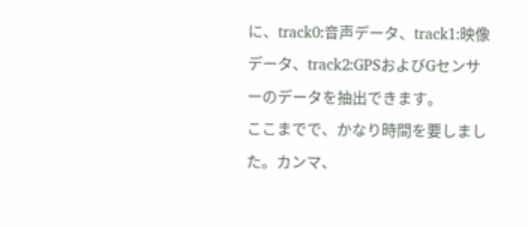に、track0:音声データ、track1:映像データ、track2:GPSおよびGセンサーのデータを抽出できます。
ここまでで、かなり時間を要しました。カンマ、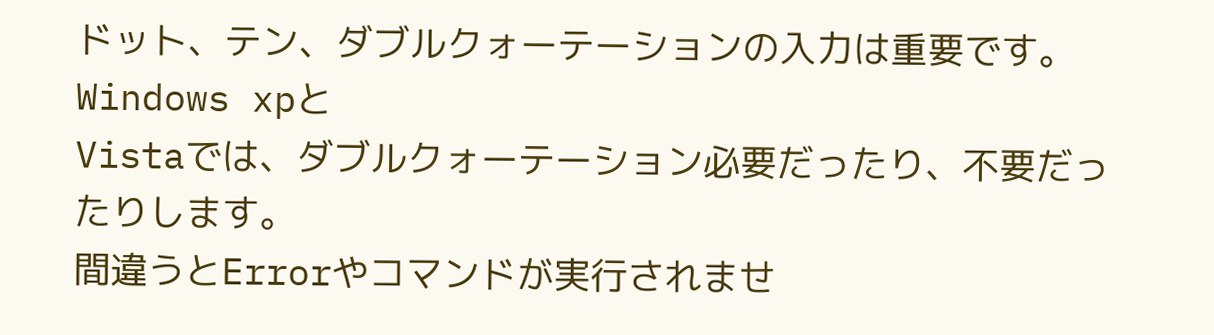ドット、テン、ダブルクォーテーションの入力は重要です。Windows xpと
Vistaでは、ダブルクォーテーション必要だったり、不要だったりします。
間違うとErrorやコマンドが実行されませ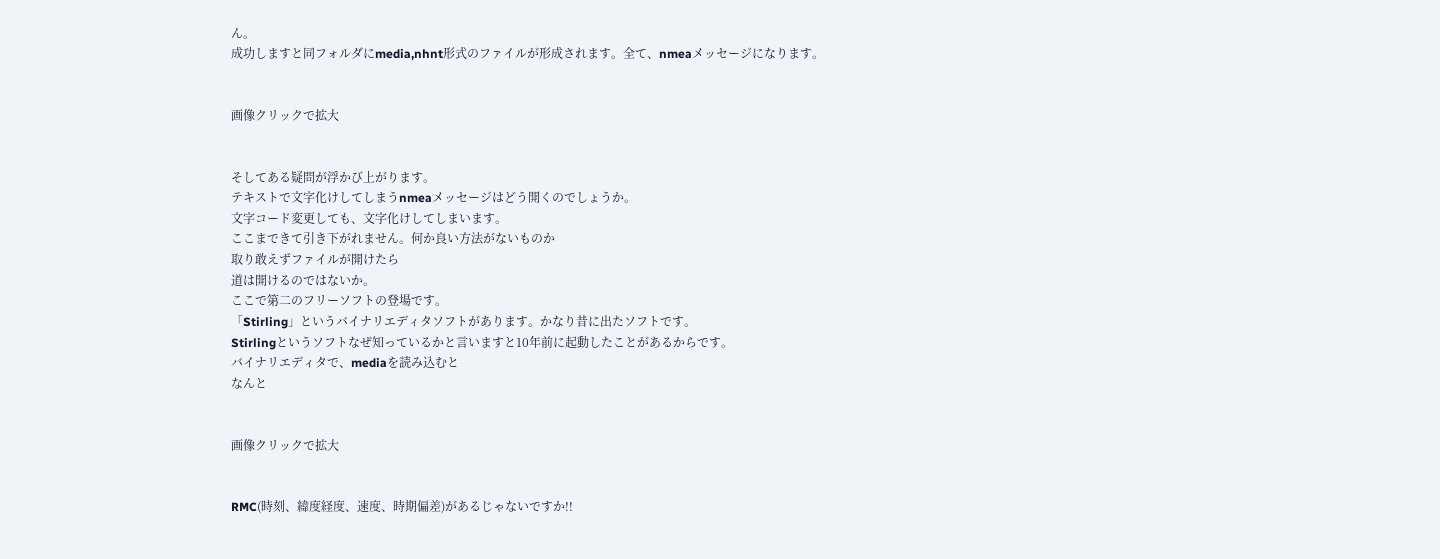ん。
成功しますと同フォルダにmedia,nhnt形式のファイルが形成されます。全て、nmeaメッセージになります。


画像クリックで拡大


そしてある疑問が浮かび上がります。
テキストで文字化けしてしまうnmeaメッセージはどう開くのでしょうか。
文字コード変更しても、文字化けしてしまいます。
ここまできて引き下がれません。何か良い方法がないものか
取り敢えずファイルが開けたら
道は開けるのではないか。
ここで第二のフリーソフトの登場です。
「Stirling」というバイナリエディタソフトがあります。かなり昔に出たソフトです。
Stirlingというソフトなぜ知っているかと言いますと10年前に起動したことがあるからです。
バイナリエディタで、mediaを読み込むと
なんと


画像クリックで拡大


RMC(時刻、緯度経度、速度、時期偏差)があるじゃないですか!!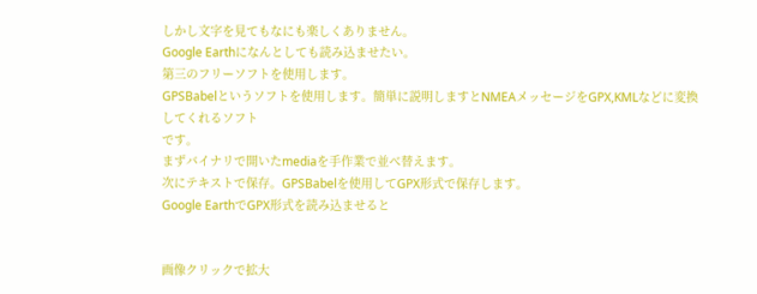しかし文字を見てもなにも楽しくありません。
Google Earthになんとしても読み込ませたい。
第三のフリーソフトを使用します。
GPSBabelというソフトを使用します。簡単に説明しますとNMEAメッセージをGPX,KMLなどに変換してくれるソフト
です。
まずバイナリで開いたmediaを手作業で並べ替えます。
次にテキストで保存。GPSBabelを使用してGPX形式で保存します。
Google EarthでGPX形式を読み込ませると


画像クリックで拡大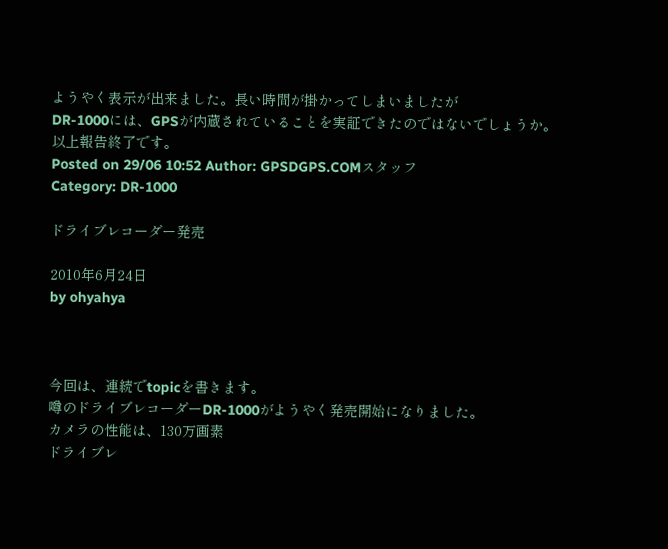ようやく表示が出来ました。長い時間が掛かってしまいましたが
DR-1000には、GPSが内蔵されていることを実証できたのではないでしょうか。
以上報告終了です。
Posted on 29/06 10:52 Author: GPSDGPS.COMスタッフ
Category: DR-1000

ドライブレコーダー発売

2010年6月24日
by ohyahya



今回は、連続でtopicを書きます。
噂のドライブレコーダーDR-1000がようやく発売開始になりました。
カメラの性能は、130万画素
ドライブレ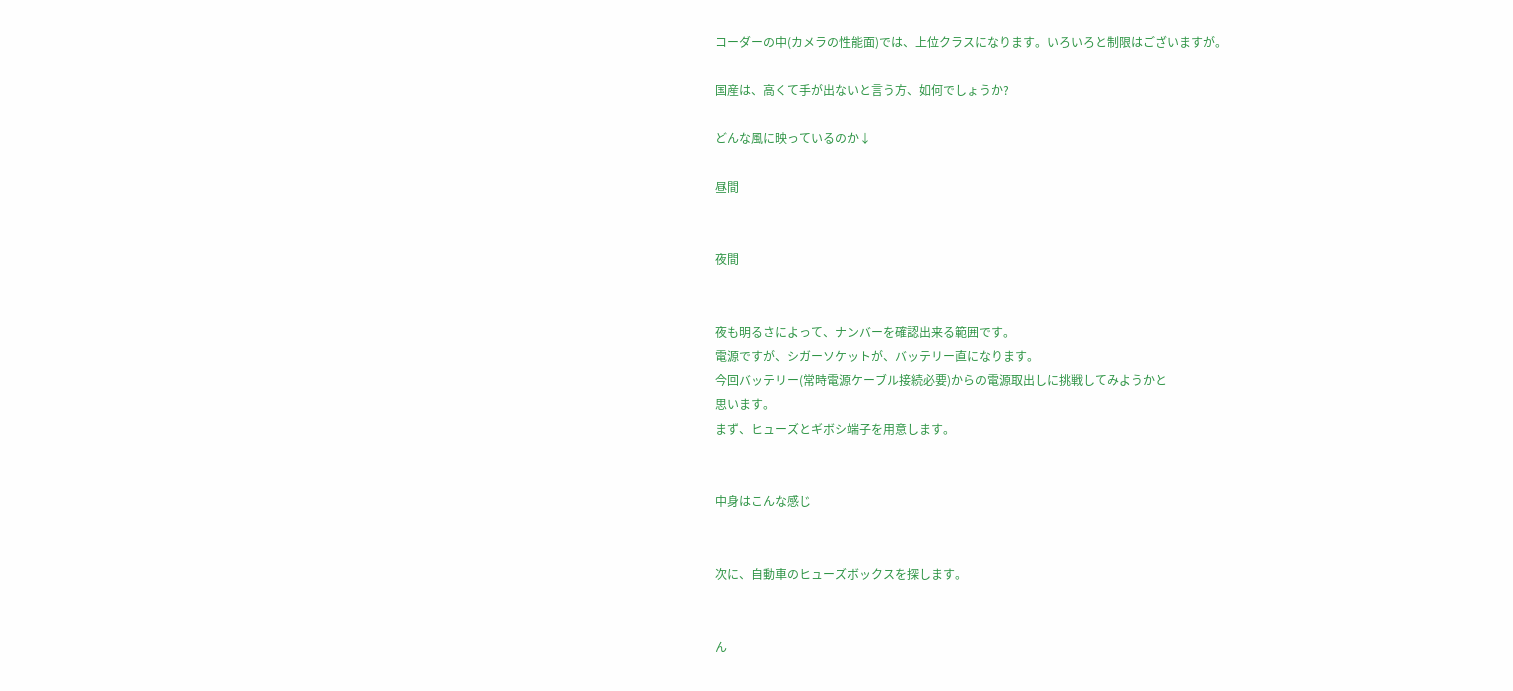コーダーの中(カメラの性能面)では、上位クラスになります。いろいろと制限はございますが。

国産は、高くて手が出ないと言う方、如何でしょうか?

どんな風に映っているのか↓

昼間


夜間


夜も明るさによって、ナンバーを確認出来る範囲です。
電源ですが、シガーソケットが、バッテリー直になります。
今回バッテリー(常時電源ケーブル接続必要)からの電源取出しに挑戦してみようかと
思います。
まず、ヒューズとギボシ端子を用意します。


中身はこんな感じ


次に、自動車のヒューズボックスを探します。


ん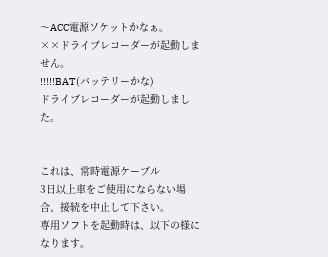〜ACC電源ソケットかなぁ。
××ドライブレコーダーが起動しません。
!!!!!BAT(バッテリーかな)
ドライブレコーダーが起動しました。


これは、常時電源ケーブル
3日以上車をご使用にならない場合、接続を中止して下さい。
専用ソフトを起動時は、以下の様になります。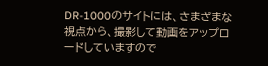DR-1000のサイトには、さまざまな視点から、撮影して動画をアップロードしていますので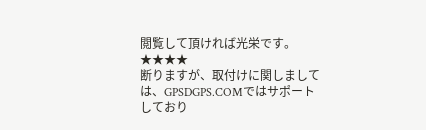閲覧して頂ければ光栄です。
★★★★
断りますが、取付けに関しましては、GPSDGPS.COMではサポートしており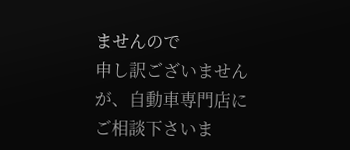ませんので
申し訳ございませんが、自動車専門店にご相談下さいま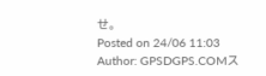せ。
Posted on 24/06 11:03 Author: GPSDGPS.COMス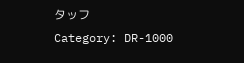タッフ
Category: DR-1000